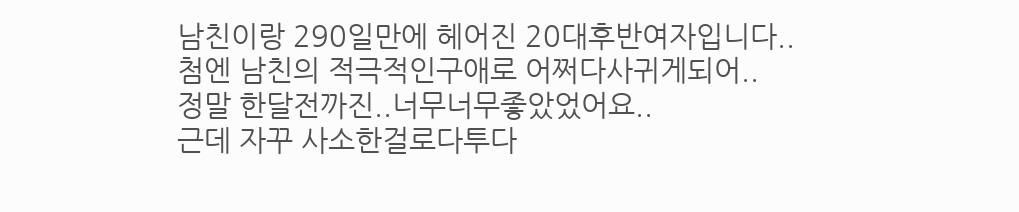남친이랑 290일만에 헤어진 20대후반여자입니다..
첨엔 남친의 적극적인구애로 어쩌다사귀게되어..
정말 한달전까진..너무너무좋았었어요..
근데 자꾸 사소한걸로다투다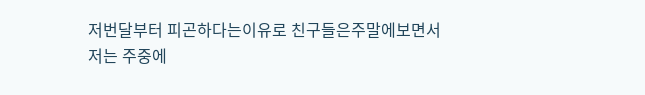저번달부터 피곤하다는이유로 친구들은주말에보면서
저는 주중에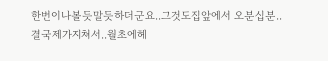한번이나볼듯말듯하더군요..그것도집앞에서 오분십분..
결국제가지쳐서..월초에헤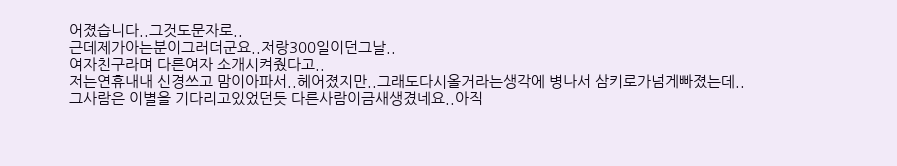어졌습니다..그것도문자로..
근데제가아는분이그러더군요..저랑300일이던그날..
여자친구라며 다른여자 소개시켜줬다고..
저는연휴내내 신경쓰고 맘이아파서..헤어졌지만..그래도다시올거라는생각에 병나서 삼키로가넘게빠졌는데..
그사람은 이별을 기다리고있었던듯 다른사람이금새생겼네요..아직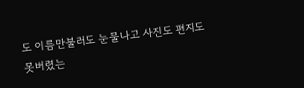도 이름만불러도 눈물나고 사진도 편지도못버렸는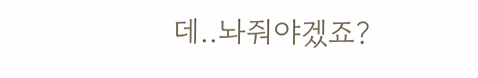데..놔줘야겠죠?